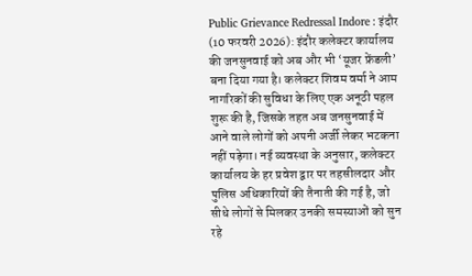Public Grievance Redressal Indore : इंदौर (10 फरवरी 2026): इंदौर कलेक्टर कार्यालय की जनसुनवाई को अब और भी ‘यूजर फ्रेंडली’ बना दिया गया है। कलेक्टर शिवम वर्मा ने आम नागरिकों की सुविधा के लिए एक अनूठी पहल शुरू की है, जिसके तहत अब जनसुनवाई में आने वाले लोगों को अपनी अर्जी लेकर भटकना नहीं पड़ेगा। नई व्यवस्था के अनुसार, कलेक्टर कार्यालय के हर प्रवेश द्वार पर तहसीलदार और पुलिस अधिकारियों की तैनाती की गई है, जो सीधे लोगों से मिलकर उनकी समस्याओं को सुन रहे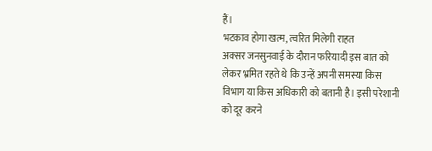हैं।
भटकाव होगा खत्म, त्वरित मिलेगी राहत
अक्सर जनसुनवाई के दौरान फरियादी इस बात को लेकर भ्रमित रहते थे कि उन्हें अपनी समस्या किस विभाग या किस अधिकारी को बतानी है। इसी परेशानी को दूर करने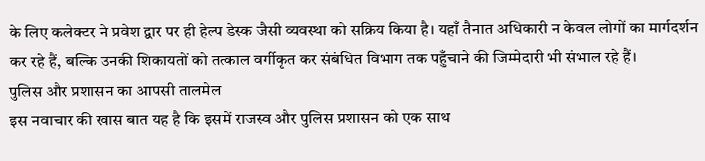के लिए कलेक्टर ने प्रवेश द्वार पर ही हेल्प डेस्क जैसी व्यवस्था को सक्रिय किया है। यहाँ तैनात अधिकारी न केवल लोगों का मार्गदर्शन कर रहे हैं, बल्कि उनकी शिकायतों को तत्काल वर्गीकृत कर संबंधित विभाग तक पहुँचाने की जिम्मेदारी भी संभाल रहे हैं।
पुलिस और प्रशासन का आपसी तालमेल
इस नवाचार की खास बात यह है कि इसमें राजस्व और पुलिस प्रशासन को एक साथ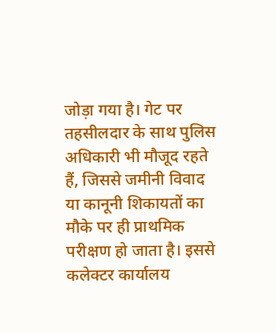जोड़ा गया है। गेट पर तहसीलदार के साथ पुलिस अधिकारी भी मौजूद रहते हैं, जिससे जमीनी विवाद या कानूनी शिकायतों का मौके पर ही प्राथमिक परीक्षण हो जाता है। इससे कलेक्टर कार्यालय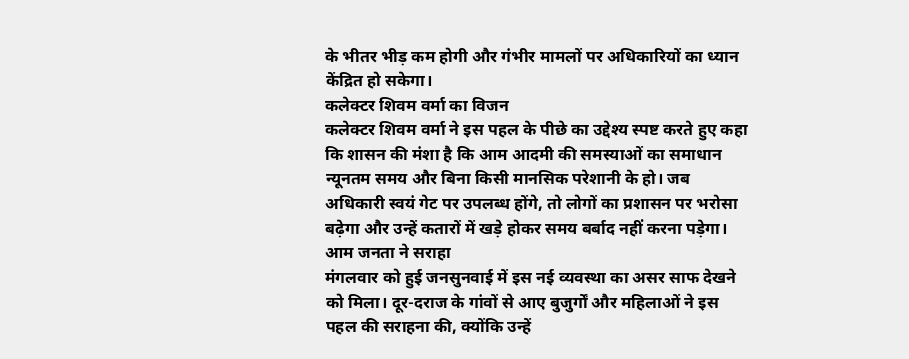के भीतर भीड़ कम होगी और गंभीर मामलों पर अधिकारियों का ध्यान केंद्रित हो सकेगा।
कलेक्टर शिवम वर्मा का विजन
कलेक्टर शिवम वर्मा ने इस पहल के पीछे का उद्देश्य स्पष्ट करते हुए कहा कि शासन की मंशा है कि आम आदमी की समस्याओं का समाधान न्यूनतम समय और बिना किसी मानसिक परेशानी के हो। जब अधिकारी स्वयं गेट पर उपलब्ध होंगे, तो लोगों का प्रशासन पर भरोसा बढ़ेगा और उन्हें कतारों में खड़े होकर समय बर्बाद नहीं करना पड़ेगा।
आम जनता ने सराहा
मंगलवार को हुई जनसुनवाई में इस नई व्यवस्था का असर साफ देखने को मिला। दूर-दराज के गांवों से आए बुजुर्गों और महिलाओं ने इस पहल की सराहना की, क्योंकि उन्हें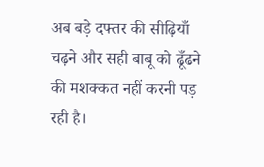अब बड़े दफ्तर की सीढ़ियाँ चढ़ने और सही बाबू को ढूँढने की मशक्कत नहीं करनी पड़ रही है।